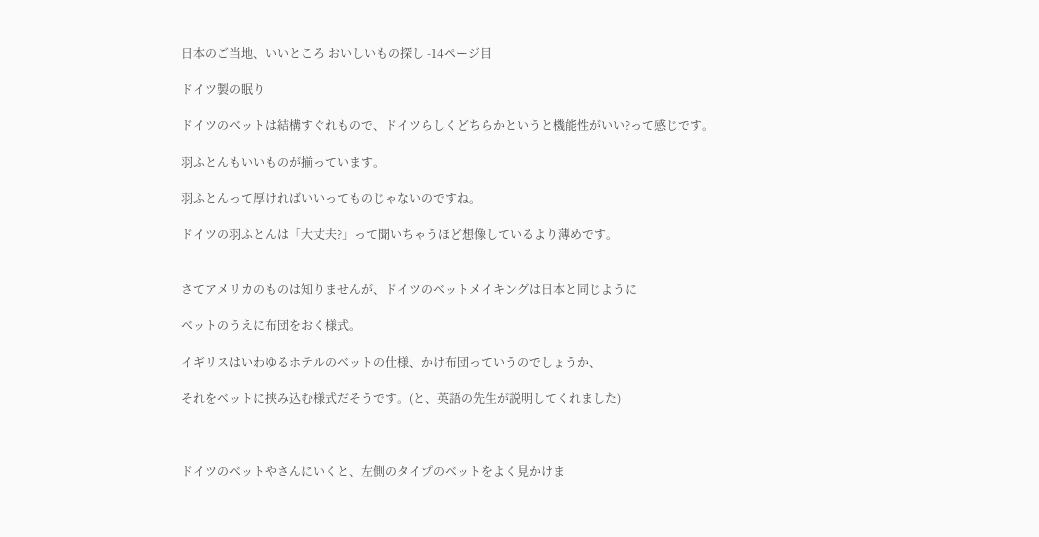日本のご当地、いいところ おいしいもの探し -14ページ目

ドイツ製の眠り

ドイツのベットは結構すぐれもので、ドイツらしくどちらかというと機能性がいい?って感じです。

羽ふとんもいいものが揃っています。

羽ふとんって厚ければいいってものじゃないのですね。

ドイツの羽ふとんは「大丈夫?」って聞いちゃうほど想像しているより薄めです。


さてアメリカのものは知りませんが、ドイツのベットメイキングは日本と同じように

ベットのうえに布団をおく様式。

イギリスはいわゆるホテルのベットの仕様、かけ布団っていうのでしょうか、

それをベットに挟み込む様式だそうです。(と、英語の先生が説明してくれました)



ドイツのベットやさんにいくと、左側のタイプのベットをよく見かけま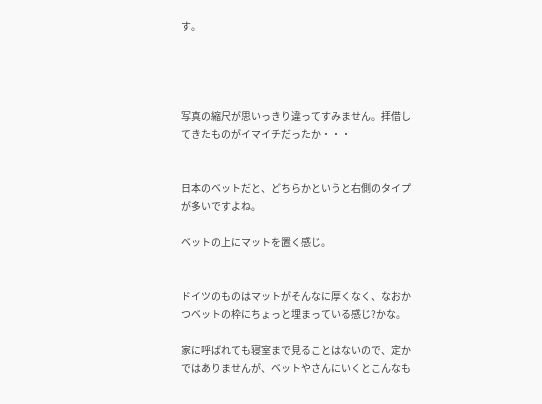す。




写真の縮尺が思いっきり違ってすみません。拝借してきたものがイマイチだったか・・・


日本のベットだと、どちらかというと右側のタイプが多いですよね。

ベットの上にマットを置く感じ。


ドイツのものはマットがそんなに厚くなく、なおかつベットの枠にちょっと埋まっている感じ?かな。

家に呼ばれても寝室まで見ることはないので、定かではありませんが、ベットやさんにいくとこんなも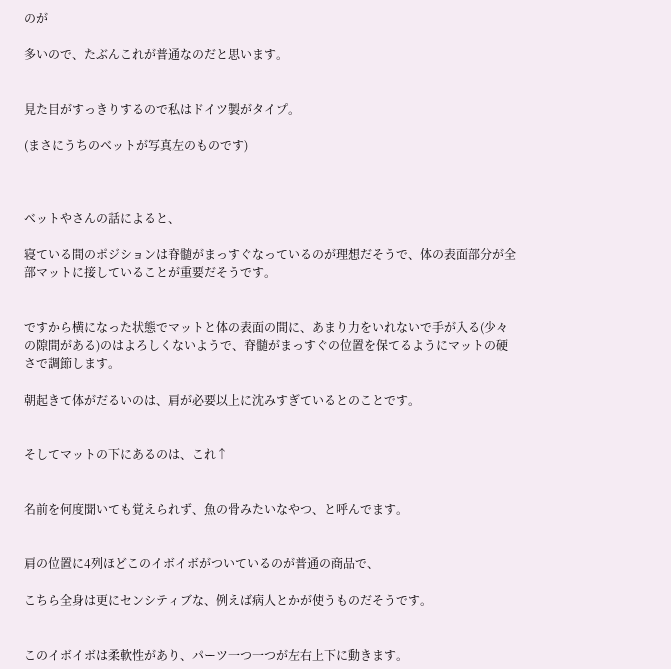のが

多いので、たぶんこれが普通なのだと思います。


見た目がすっきりするので私はドイツ製がタイプ。

(まさにうちのベットが写真左のものです)



ベットやさんの話によると、

寝ている間のポジションは脊髄がまっすぐなっているのが理想だそうで、体の表面部分が全部マットに接していることが重要だそうです。


ですから横になった状態でマットと体の表面の間に、あまり力をいれないで手が入る(少々の隙間がある)のはよろしくないようで、脊髄がまっすぐの位置を保てるようにマットの硬さで調節します。

朝起きて体がだるいのは、肩が必要以上に沈みすぎているとのことです。


そしてマットの下にあるのは、これ↑


名前を何度聞いても覚えられず、魚の骨みたいなやつ、と呼んでます。


肩の位置に4列ほどこのイボイボがついているのが普通の商品で、

こちら全身は更にセンシティブな、例えば病人とかが使うものだそうです。


このイボイボは柔軟性があり、パーツ一つ一つが左右上下に動きます。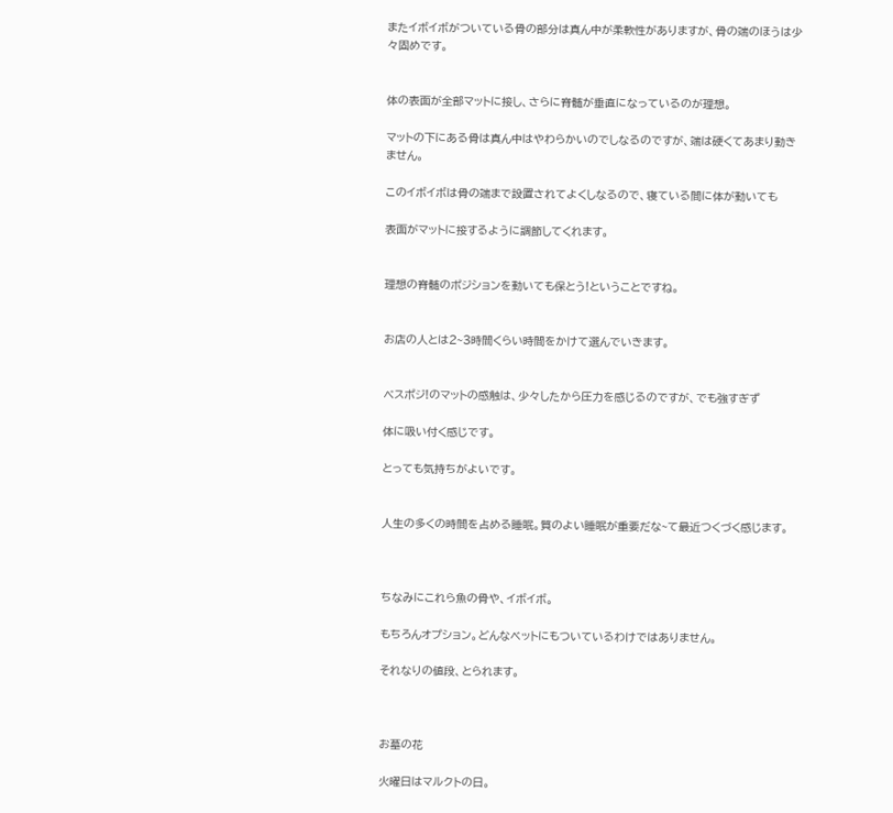またイボイボがついている骨の部分は真ん中が柔軟性がありますが、骨の端のほうは少々固めです。


体の表面が全部マットに接し、さらに脊髄が垂直になっているのが理想。

マットの下にある骨は真ん中はやわらかいのでしなるのですが、端は硬くてあまり動きません。

このイボイボは骨の端まで設置されてよくしなるので、寝ている間に体が動いても

表面がマットに接するように調節してくれます。


理想の脊髄のポジションを動いても保とう!ということですね。


お店の人とは2~3時間くらい時間をかけて選んでいきます。


べスポジ!のマットの感触は、少々したから圧力を感じるのですが、でも強すぎず

体に吸い付く感じです。

とっても気持ちがよいです。


人生の多くの時間を占める睡眠。質のよい睡眠が重要だな~て最近つくづく感じます。



ちなみにこれら魚の骨や、イボイボ。

もちろんオプション。どんなベットにもついているわけではありません。

それなりの値段、とられます。



お墓の花

火曜日はマルクトの日。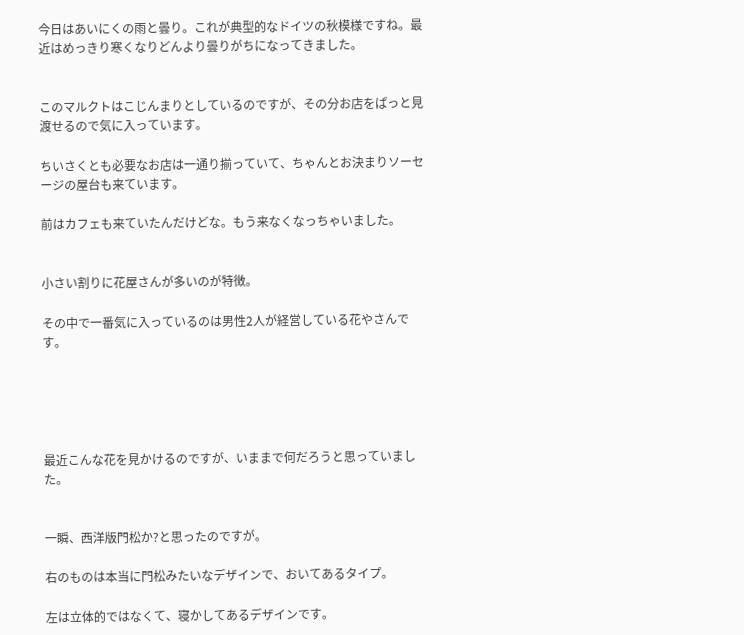今日はあいにくの雨と曇り。これが典型的なドイツの秋模様ですね。最近はめっきり寒くなりどんより曇りがちになってきました。


このマルクトはこじんまりとしているのですが、その分お店をぱっと見渡せるので気に入っています。

ちいさくとも必要なお店は一通り揃っていて、ちゃんとお決まりソーセージの屋台も来ています。

前はカフェも来ていたんだけどな。もう来なくなっちゃいました。


小さい割りに花屋さんが多いのが特徴。

その中で一番気に入っているのは男性2人が経営している花やさんです。





最近こんな花を見かけるのですが、いままで何だろうと思っていました。


一瞬、西洋版門松か?と思ったのですが。

右のものは本当に門松みたいなデザインで、おいてあるタイプ。

左は立体的ではなくて、寝かしてあるデザインです。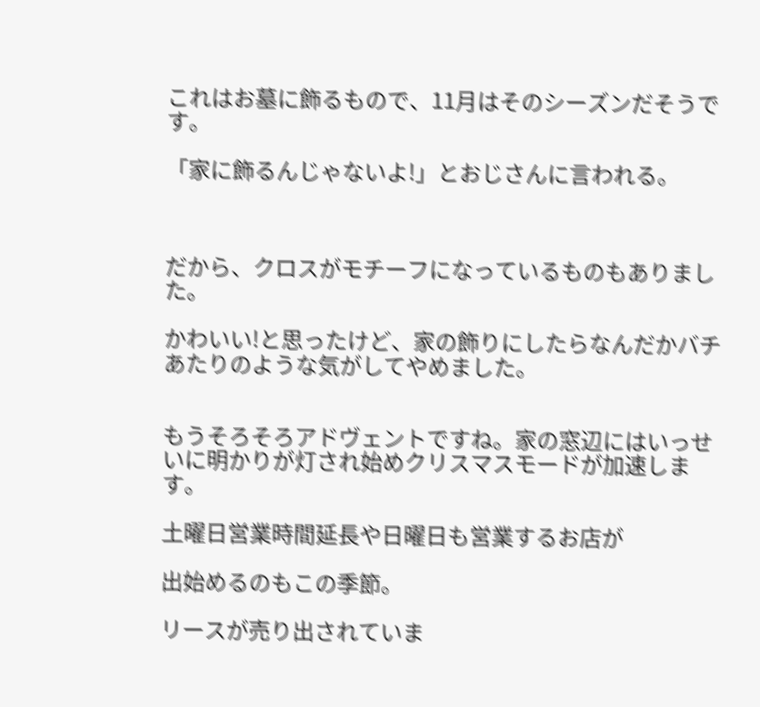これはお墓に飾るもので、11月はそのシーズンだそうです。

「家に飾るんじゃないよ!」とおじさんに言われる。



だから、クロスがモチーフになっているものもありました。

かわいい!と思ったけど、家の飾りにしたらなんだかバチあたりのような気がしてやめました。


もうそろそろアドヴェントですね。家の窓辺にはいっせいに明かりが灯され始めクリスマスモードが加速します。

土曜日営業時間延長や日曜日も営業するお店が

出始めるのもこの季節。

リースが売り出されていま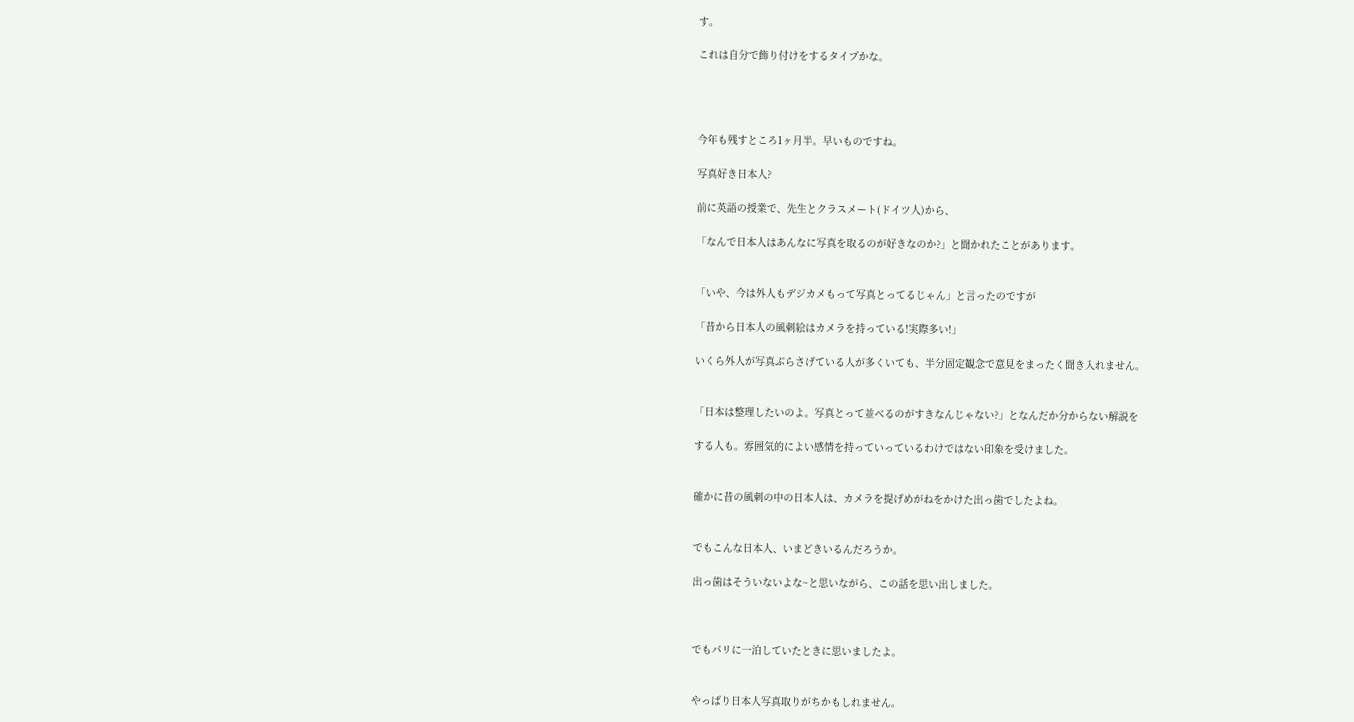す。

これは自分で飾り付けをするタイプかな。




今年も残すところ1ヶ月半。早いものですね。

写真好き日本人?

前に英語の授業で、先生とクラスメート(ドイツ人)から、

「なんで日本人はあんなに写真を取るのが好きなのか?」と聞かれたことがあります。


「いや、今は外人もデジカメもって写真とってるじゃん」と言ったのですが

「昔から日本人の風刺絵はカメラを持っている!実際多い!」

いくら外人が写真ぶらさげている人が多くいても、半分固定観念で意見をまったく聞き入れません。


「日本は整理したいのよ。写真とって並べるのがすきなんじゃない?」となんだか分からない解説を

する人も。雰囲気的によい感情を持っていっているわけではない印象を受けました。


確かに昔の風刺の中の日本人は、カメラを提げめがねをかけた出っ歯でしたよね。


でもこんな日本人、いまどきいるんだろうか。

出っ歯はそういないよな~と思いながら、この話を思い出しました。



でもパリに一泊していたときに思いましたよ。


やっぱり日本人写真取りがちかもしれません。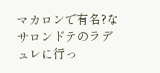マカロンで有名?なサロンドテのラデュレに行っ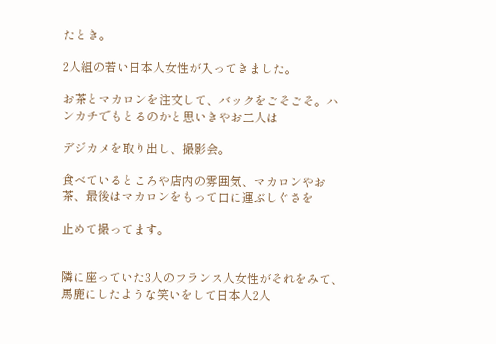たとき。

2人組の若い日本人女性が入ってきました。

お茶とマカロンを注文して、バックをごそごそ。ハンカチでもとるのかと思いきやお二人は

デジカメを取り出し、撮影会。

食べているところや店内の雰囲気、マカロンやお茶、最後はマカロンをもって口に運ぶしぐさを

止めて撮ってます。


隣に座っていた3人のフランス人女性がそれをみて、馬鹿にしたような笑いをして日本人2人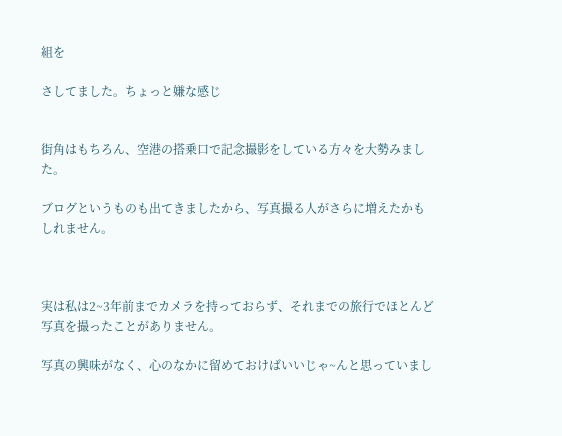組を

さしてました。ちょっと嫌な感じ


街角はもちろん、空港の搭乗口で記念撮影をしている方々を大勢みました。

ブログというものも出てきましたから、写真撮る人がさらに増えたかもしれません。



実は私は2~3年前までカメラを持っておらず、それまでの旅行でほとんど写真を撮ったことがありません。

写真の興味がなく、心のなかに留めておけばいいじゃ~んと思っていまし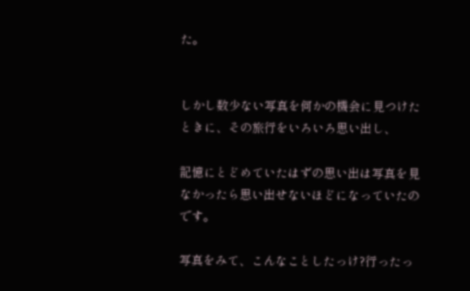た。


しかし数少ない写真を何かの機会に見つけたときに、その旅行をいろいろ思い出し、

記憶にとどめていたはずの思い出は写真を見なかったら思い出せないほどになっていたのです。

写真をみて、こんなことしたっけ?行ったっ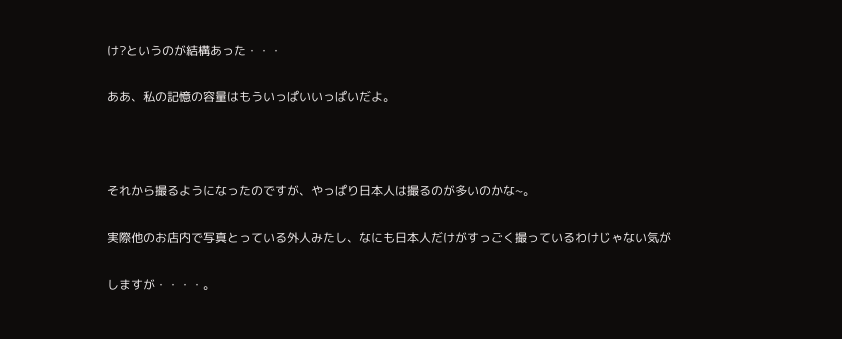け?というのが結構あった・・・

ああ、私の記憶の容量はもういっぱいいっぱいだよ。



それから撮るようになったのですが、やっぱり日本人は撮るのが多いのかな~。

実際他のお店内で写真とっている外人みたし、なにも日本人だけがすっごく撮っているわけじゃない気が

しますが・・・・。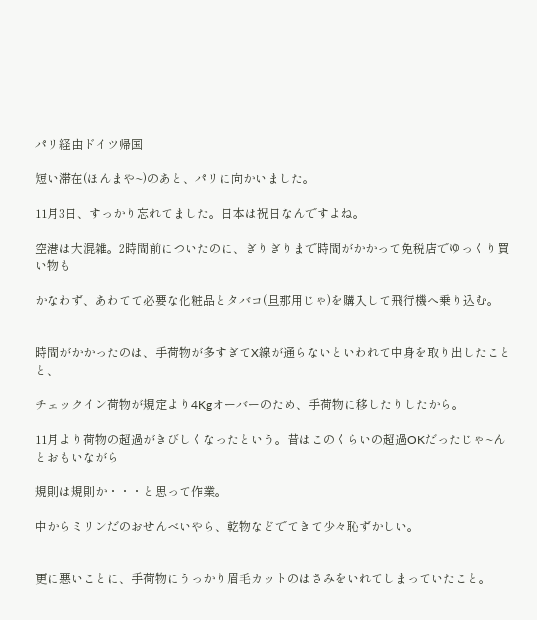パリ経由ドイツ帰国

短い滞在(ほんまや~)のあと、パリに向かいました。

11月3日、すっかり忘れてました。日本は祝日なんですよね。

空港は大混雑。2時間前についたのに、ぎりぎりまで時間がかかって免税店でゆっくり買い物も

かなわず、あわてて必要な化粧品とタバコ(旦那用じゃ)を購入して飛行機へ乗り込む。


時間がかかったのは、手荷物が多すぎてX線が通らないといわれて中身を取り出したことと、

チェックイン荷物が規定より4Kgオーバーのため、手荷物に移したりしたから。

11月より荷物の超過がきびしくなったという。昔はこのくらいの超過OKだったじゃ~んとおもいながら

規則は規則か・・・と思って作業。

中からミリンだのおせんべいやら、乾物などでてきて少々恥ずかしい。


更に悪いことに、手荷物にうっかり眉毛カットのはさみをいれてしまっていたこと。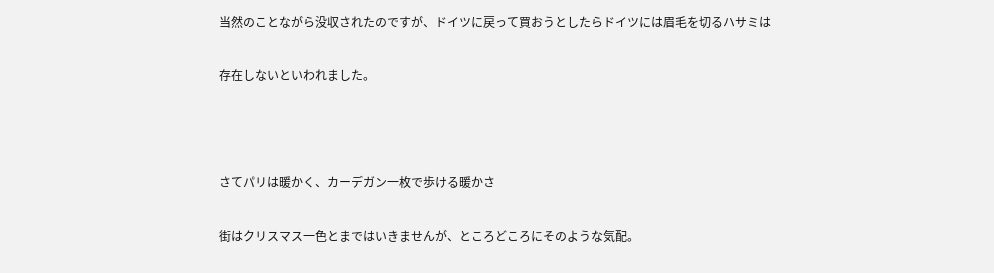当然のことながら没収されたのですが、ドイツに戻って買おうとしたらドイツには眉毛を切るハサミは

存在しないといわれました。



さてパリは暖かく、カーデガン一枚で歩ける暖かさ

街はクリスマス一色とまではいきませんが、ところどころにそのような気配。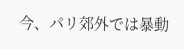今、パリ郊外では暴動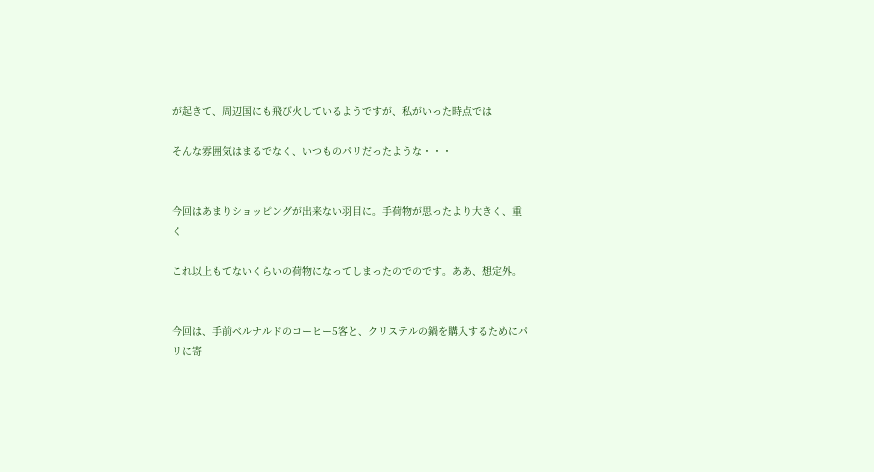が起きて、周辺国にも飛び火しているようですが、私がいった時点では

そんな雰囲気はまるでなく、いつものパリだったような・・・


今回はあまりショッピングが出来ない羽目に。手荷物が思ったより大きく、重く

これ以上もてないくらいの荷物になってしまったのでのです。ああ、想定外。


今回は、手前ベルナルドのコーヒー5客と、クリステルの鍋を購入するためにパリに寄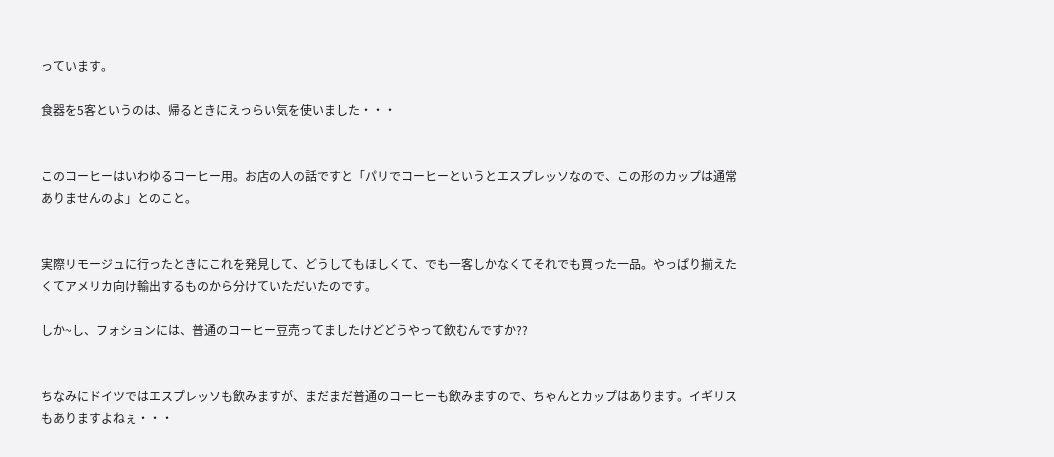っています。

食器を5客というのは、帰るときにえっらい気を使いました・・・


このコーヒーはいわゆるコーヒー用。お店の人の話ですと「パリでコーヒーというとエスプレッソなので、この形のカップは通常ありませんのよ」とのこと。


実際リモージュに行ったときにこれを発見して、どうしてもほしくて、でも一客しかなくてそれでも買った一品。やっぱり揃えたくてアメリカ向け輸出するものから分けていただいたのです。

しか~し、フォションには、普通のコーヒー豆売ってましたけどどうやって飲むんですか??


ちなみにドイツではエスプレッソも飲みますが、まだまだ普通のコーヒーも飲みますので、ちゃんとカップはあります。イギリスもありますよねぇ・・・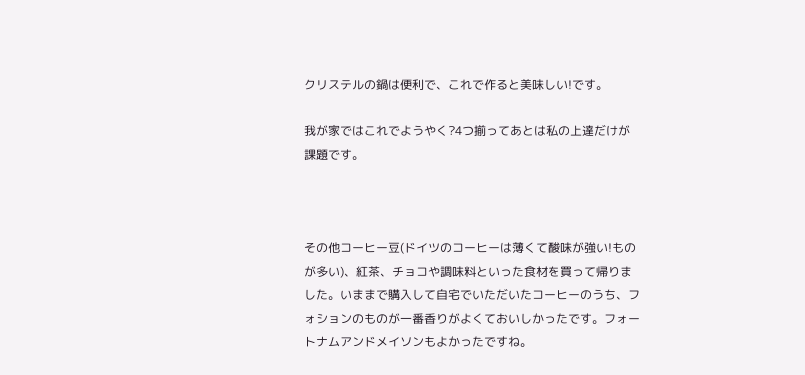クリステルの鍋は便利で、これで作ると美味しい!です。

我が家ではこれでようやく?4つ揃ってあとは私の上達だけが課題です。



その他コーヒー豆(ドイツのコーヒーは薄くて酸味が強い!ものが多い)、紅茶、チョコや調味料といった食材を買って帰りました。いままで購入して自宅でいただいたコーヒーのうち、フォションのものが一番香りがよくておいしかったです。フォートナムアンドメイソンもよかったですね。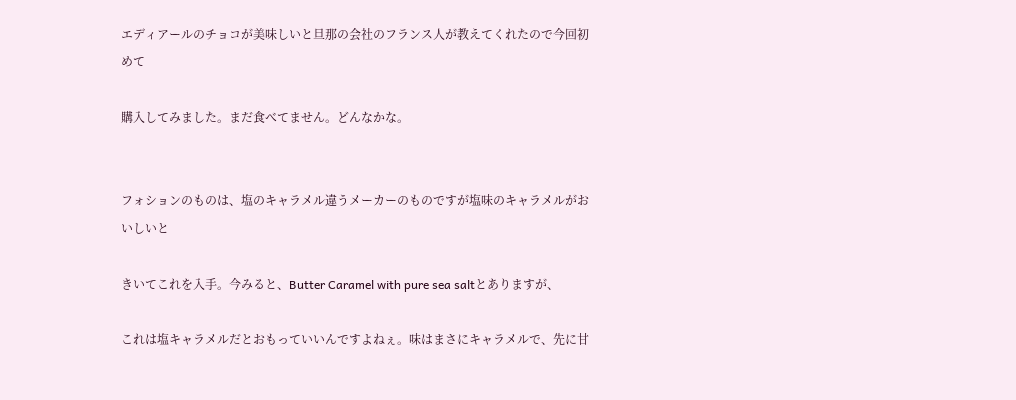エディアールのチョコが美味しいと旦那の会社のフランス人が教えてくれたので今回初めて

購入してみました。まだ食べてません。どんなかな。


フォションのものは、塩のキャラメル違うメーカーのものですが塩味のキャラメルがおいしいと

きいてこれを入手。今みると、Butter Caramel with pure sea saltとありますが、

これは塩キャラメルだとおもっていいんですよねぇ。味はまさにキャラメルで、先に甘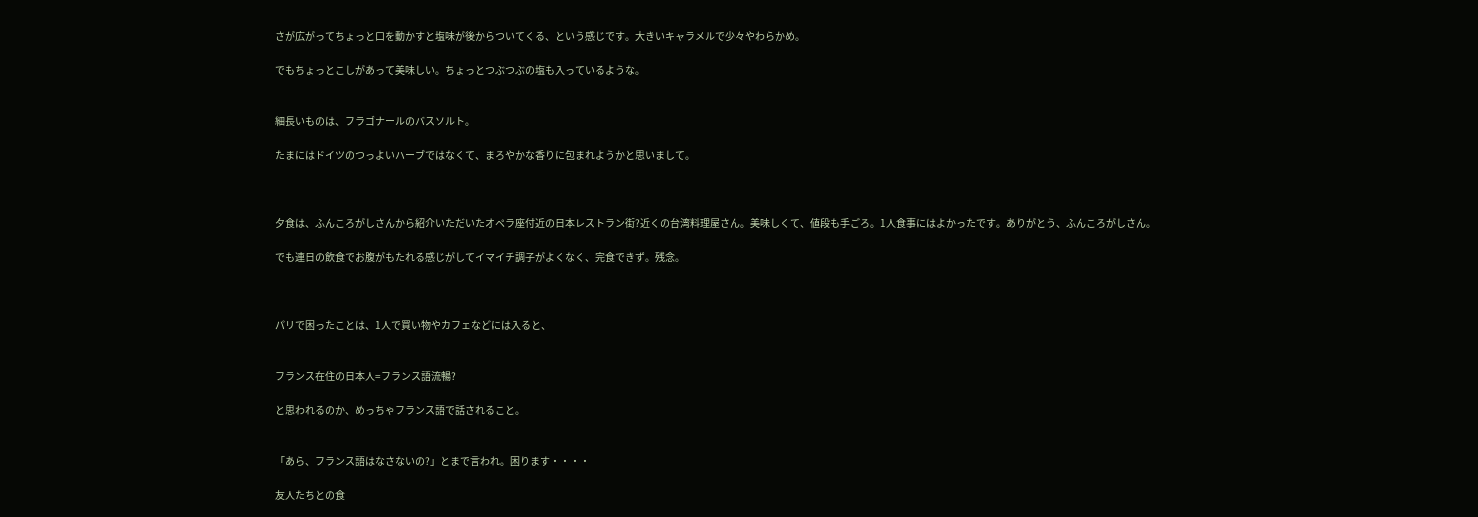さが広がってちょっと口を動かすと塩味が後からついてくる、という感じです。大きいキャラメルで少々やわらかめ。

でもちょっとこしがあって美味しい。ちょっとつぶつぶの塩も入っているような。


細長いものは、フラゴナールのバスソルト。

たまにはドイツのつっよいハーブではなくて、まろやかな香りに包まれようかと思いまして。



夕食は、ふんころがしさんから紹介いただいたオペラ座付近の日本レストラン街?近くの台湾料理屋さん。美味しくて、値段も手ごろ。1人食事にはよかったです。ありがとう、ふんころがしさん。

でも連日の飲食でお腹がもたれる感じがしてイマイチ調子がよくなく、完食できず。残念。



パリで困ったことは、1人で買い物やカフェなどには入ると、


フランス在住の日本人=フランス語流暢?

と思われるのか、めっちゃフランス語で話されること。


「あら、フランス語はなさないの?」とまで言われ。困ります・・・・

友人たちとの食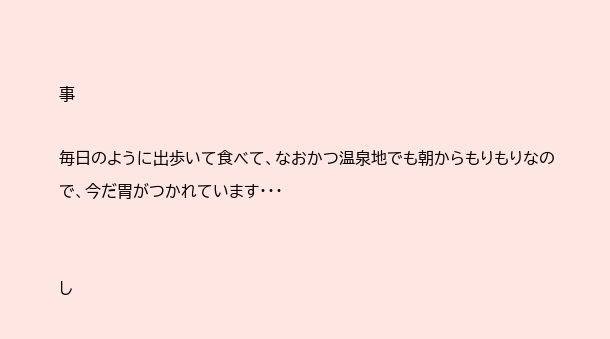事

毎日のように出歩いて食べて、なおかつ温泉地でも朝からもりもりなので、今だ胃がつかれています・・・


し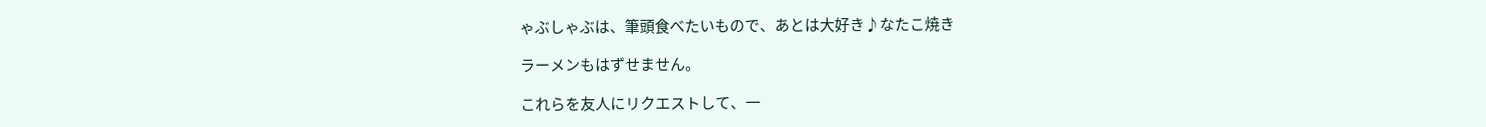ゃぶしゃぶは、筆頭食べたいもので、あとは大好き♪なたこ焼き

ラーメンもはずせません。

これらを友人にリクエストして、一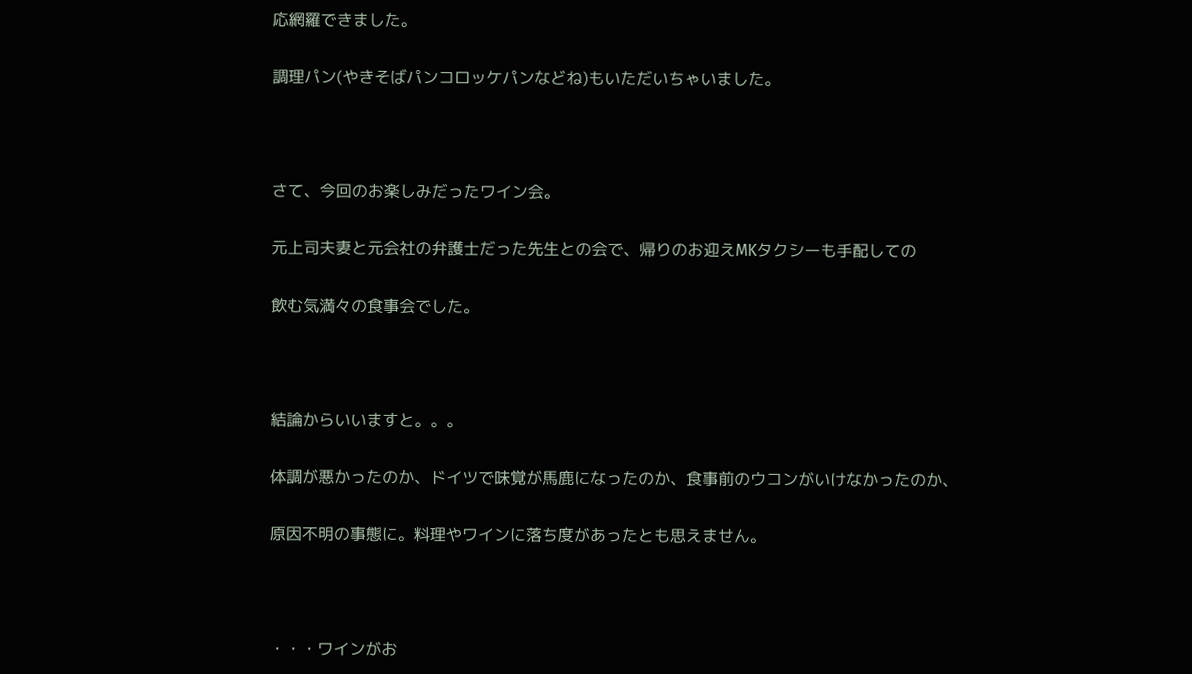応網羅できました。

調理パン(やきそばパンコロッケパンなどね)もいただいちゃいました。



さて、今回のお楽しみだったワイン会。

元上司夫妻と元会社の弁護士だった先生との会で、帰りのお迎えMKタクシーも手配しての

飲む気満々の食事会でした。



結論からいいますと。。。

体調が悪かったのか、ドイツで味覚が馬鹿になったのか、食事前のウコンがいけなかったのか、

原因不明の事態に。料理やワインに落ち度があったとも思えません。



・・・ワインがお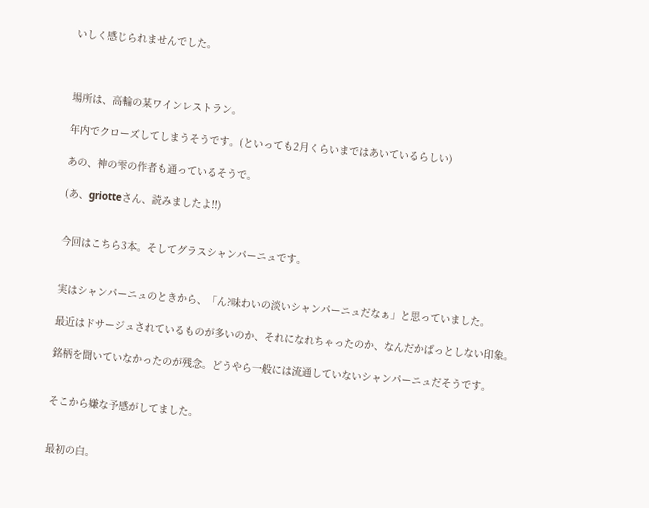いしく感じられませんでした。



場所は、高輪の某ワインレストラン。

年内でクローズしてしまうそうです。(といっても2月くらいまではあいているらしい)

あの、神の雫の作者も通っているそうで。

(あ、griotteさん、読みましたよ!!)


今回はこちら3本。そしてグラスシャンパーニュです。


実はシャンパーニュのときから、「ん?味わいの淡いシャンパーニュだなぁ」と思っていました。

最近はドサージュされているものが多いのか、それになれちゃったのか、なんだかぱっとしない印象。

銘柄を聞いていなかったのが残念。どうやら一般には流通していないシャンパーニュだそうです。


そこから嫌な予感がしてました。


最初の白。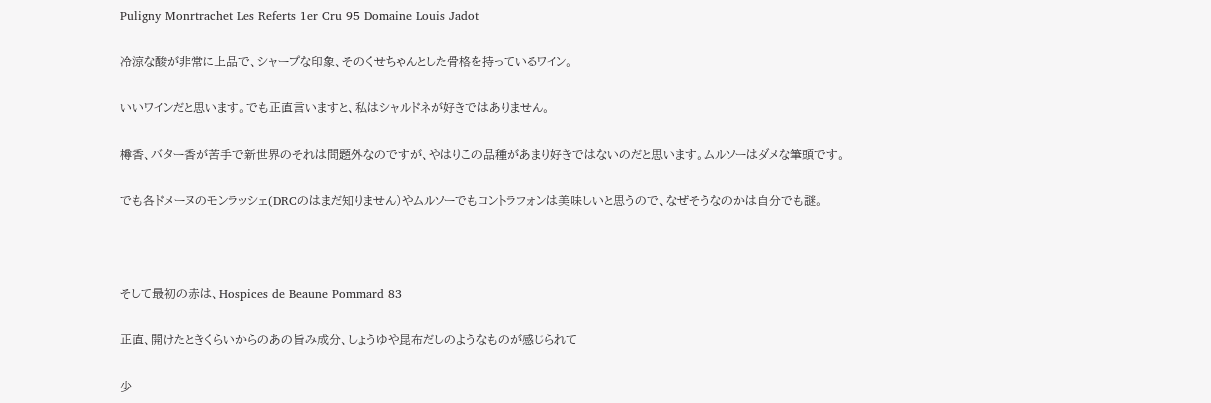Puligny Monrtrachet Les Referts 1er Cru 95 Domaine Louis Jadot

冷涼な酸が非常に上品で、シャープな印象、そのくせちゃんとした骨格を持っているワイン。

いいワインだと思います。でも正直言いますと、私はシャルドネが好きではありません。

樽香、バター香が苦手で新世界のそれは問題外なのですが、やはりこの品種があまり好きではないのだと思います。ムルソーはダメな筆頭です。

でも各ドメーヌのモンラッシェ(DRCのはまだ知りません)やムルソーでもコントラフォンは美味しいと思うので、なぜそうなのかは自分でも謎。



そして最初の赤は、Hospices de Beaune Pommard 83

正直、開けたときくらいからのあの旨み成分、しょうゆや昆布だしのようなものが感じられて

少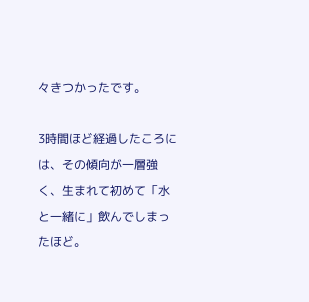々きつかったです。

3時間ほど経過したころには、その傾向が一層強く、生まれて初めて「水と一緒に」飲んでしまったほど。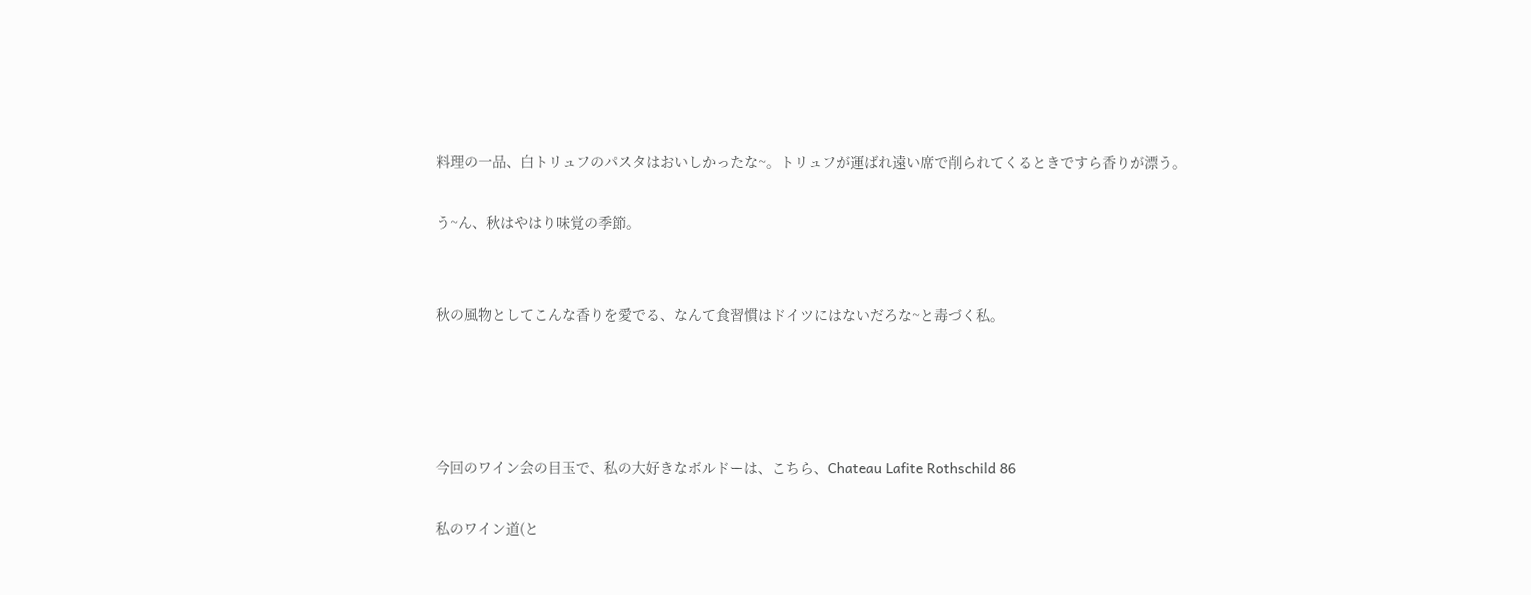料理の一品、白トリュフのパスタはおいしかったな~。トリュフが運ばれ遠い席で削られてくるときですら香りが漂う。

う~ん、秋はやはり味覚の季節。


秋の風物としてこんな香りを愛でる、なんて食習慣はドイツにはないだろな~と毒づく私。




今回のワイン会の目玉で、私の大好きなボルドーは、こちら、Chateau Lafite Rothschild 86

私のワイン道(と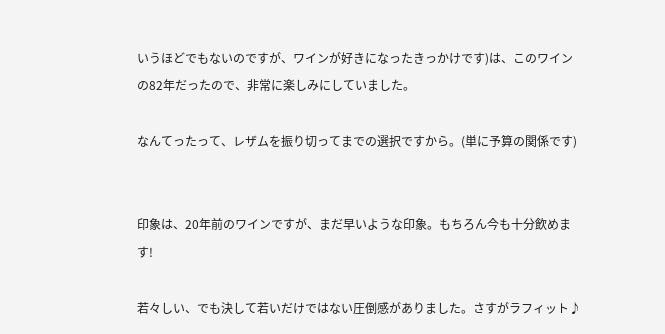いうほどでもないのですが、ワインが好きになったきっかけです)は、このワインの82年だったので、非常に楽しみにしていました。

なんてったって、レザムを振り切ってまでの選択ですから。(単に予算の関係です)


印象は、20年前のワインですが、まだ早いような印象。もちろん今も十分飲めます!

若々しい、でも決して若いだけではない圧倒感がありました。さすがラフィット♪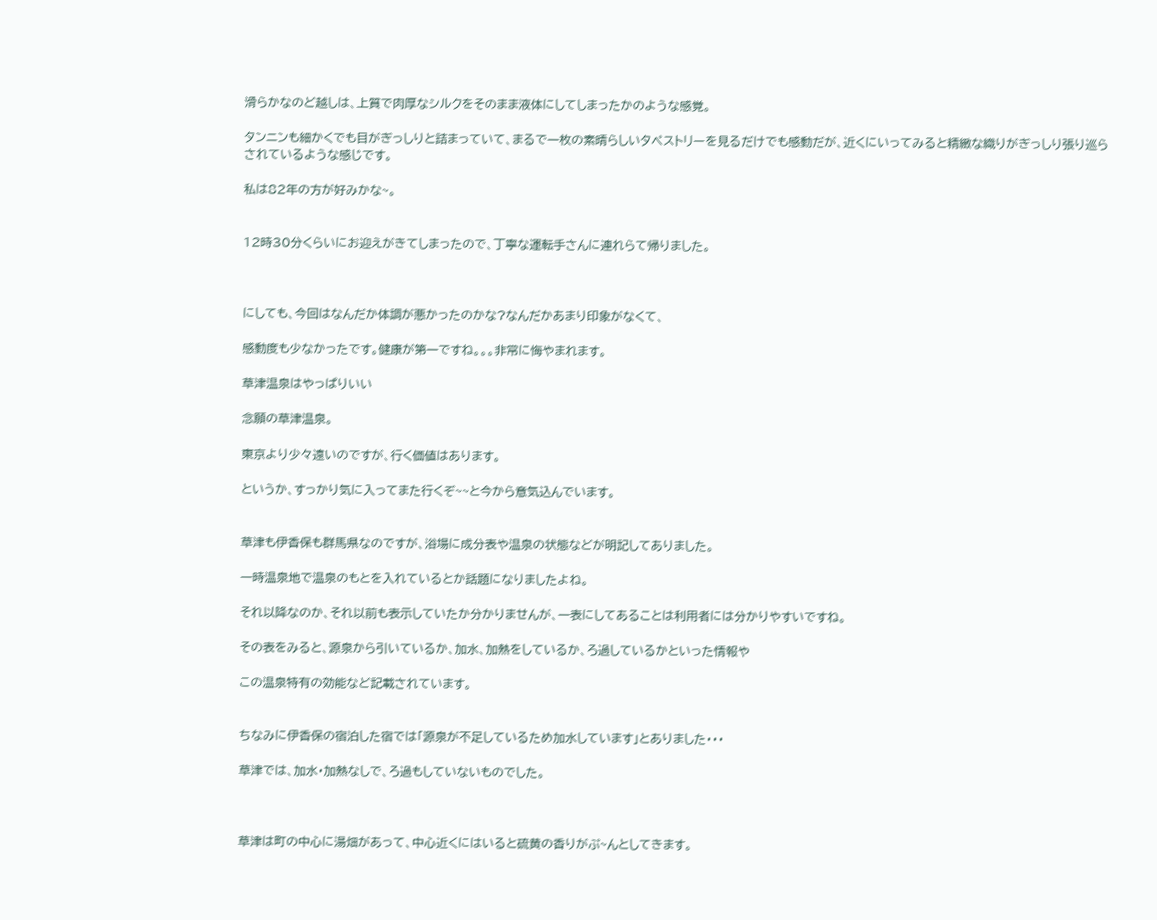滑らかなのど越しは、上質で肉厚なシルクをそのまま液体にしてしまったかのような感覚。

タンニンも細かくでも目がぎっしりと詰まっていて、まるで一枚の素晴らしいタペストリーを見るだけでも感動だが、近くにいってみると精緻な織りがぎっしり張り巡らされているような感じです。

私は82年の方が好みかな~。


12時30分くらいにお迎えがきてしまったので、丁寧な運転手さんに連れらて帰りました。



にしても、今回はなんだか体調が悪かったのかな?なんだかあまり印象がなくて、

感動度も少なかったです。健康が第一ですね。。。非常に悔やまれます。

草津温泉はやっぱりいい

念願の草津温泉。

東京より少々遠いのですが、行く価値はあります。

というか、すっかり気に入ってまた行くぞ~~と今から意気込んでいます。


草津も伊香保も群馬県なのですが、浴場に成分表や温泉の状態などが明記してありました。

一時温泉地で温泉のもとを入れているとか話題になりましたよね。

それ以降なのか、それ以前も表示していたか分かりませんが、一表にしてあることは利用者には分かりやすいですね。

その表をみると、源泉から引いているか、加水、加熱をしているか、ろ過しているかといった情報や

この温泉特有の効能など記載されています。


ちなみに伊香保の宿泊した宿では「源泉が不足しているため加水しています」とありました・・・

草津では、加水・加熱なしで、ろ過もしていないものでした。



草津は町の中心に湯畑があって、中心近くにはいると硫黄の香りがぷ~んとしてきます。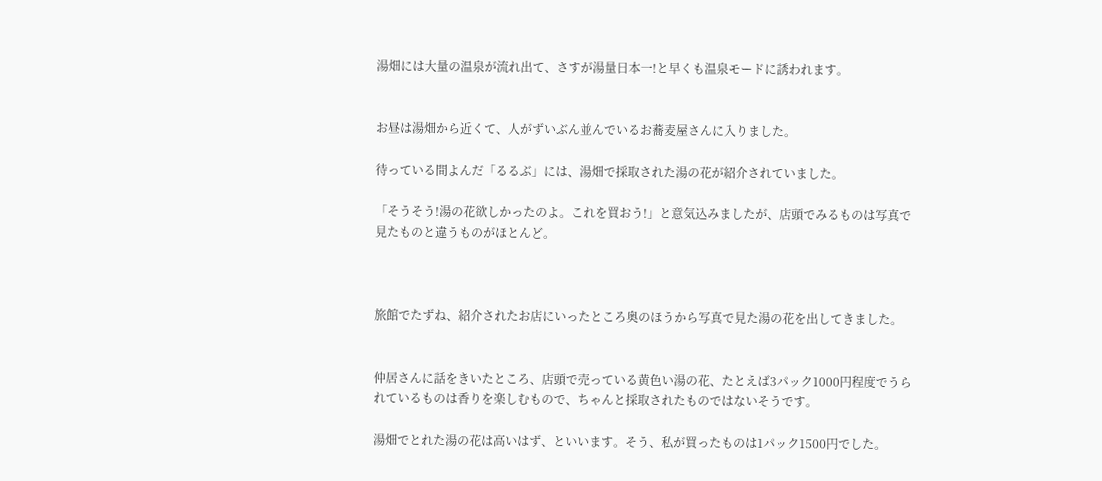湯畑には大量の温泉が流れ出て、さすが湯量日本一!と早くも温泉モードに誘われます。


お昼は湯畑から近くて、人がずいぶん並んでいるお蕎麦屋さんに入りました。

待っている間よんだ「るるぶ」には、湯畑で採取された湯の花が紹介されていました。

「そうそう!湯の花欲しかったのよ。これを買おう!」と意気込みましたが、店頭でみるものは写真で見たものと違うものがほとんど。



旅館でたずね、紹介されたお店にいったところ奥のほうから写真で見た湯の花を出してきました。


仲居さんに話をきいたところ、店頭で売っている黄色い湯の花、たとえば3パック1000円程度でうられているものは香りを楽しむもので、ちゃんと採取されたものではないそうです。

湯畑でとれた湯の花は高いはず、といいます。そう、私が買ったものは1パック1500円でした。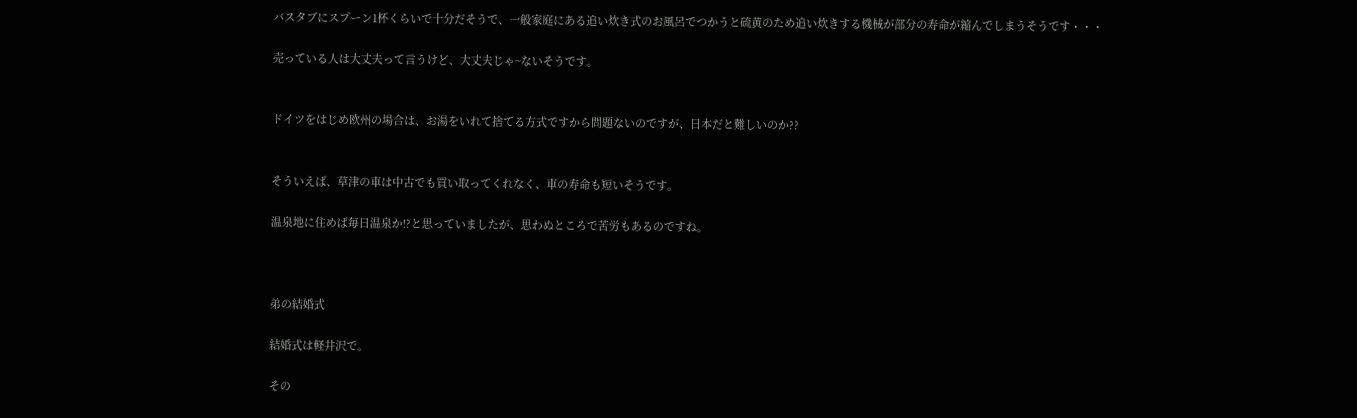バスタブにスプーン1杯くらいで十分だそうで、一般家庭にある追い炊き式のお風呂でつかうと硫黄のため追い炊きする機械が部分の寿命が縮んでしまうそうです・・・

売っている人は大丈夫って言うけど、大丈夫じゃ~ないそうです。


ドイツをはじめ欧州の場合は、お湯をいれて捨てる方式ですから問題ないのですが、日本だと難しいのか??


そういえば、草津の車は中古でも買い取ってくれなく、車の寿命も短いそうです。

温泉地に住めば毎日温泉か!?と思っていましたが、思わぬところで苦労もあるのですね。



弟の結婚式

結婚式は軽井沢で。

その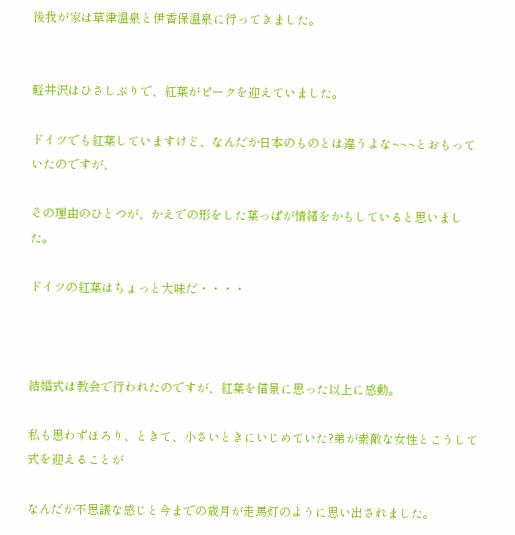後我が家は草津温泉と伊香保温泉に行ってきました。


軽井沢はひさしぶりで、紅葉がピークを迎えていました。

ドイツでも紅葉していますけど、なんだか日本のものとは違うよな~~~とおもっていたのですが、

その理由のひとつが、かえでの形をした葉っぱが情緒をかもしていると思いました。

ドイツの紅葉はちょっと大味だ・・・・



結婚式は教会で行われたのですが、紅葉を借景に思った以上に感動。

私も思わずほろり、ときて、小さいときにいじめていた?弟が素敵な女性とこうして式を迎えることが

なんだか不思議な感じと今までの歳月が走馬灯のように思い出されました。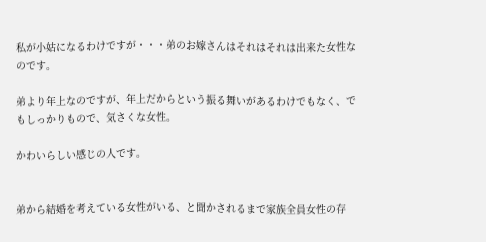私が小姑になるわけですが・・・弟のお嫁さんはそれはそれは出来た女性なのです。

弟より年上なのですが、年上だからという振る舞いがあるわけでもなく、でもしっかりもので、気さくな女性。

かわいらしい感じの人です。


弟から結婚を考えている女性がいる、と聞かされるまで家族全員女性の存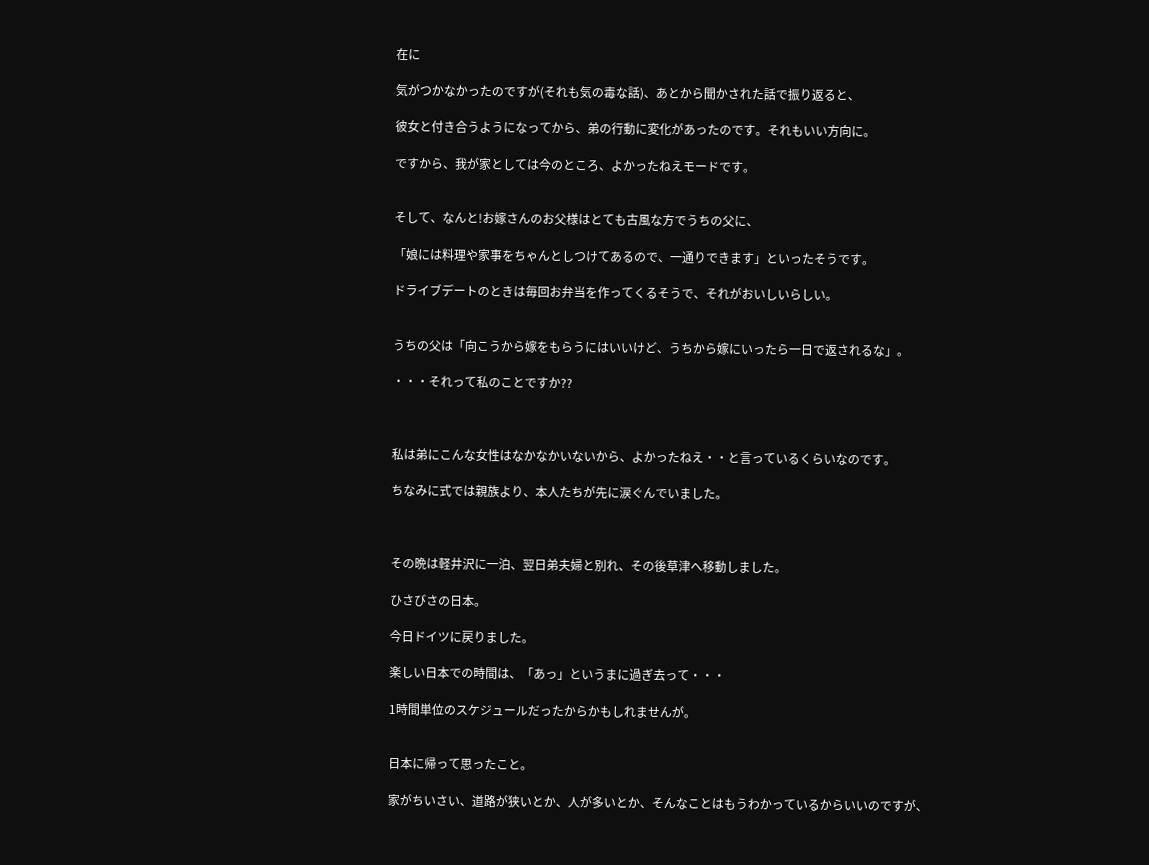在に

気がつかなかったのですが(それも気の毒な話)、あとから聞かされた話で振り返ると、

彼女と付き合うようになってから、弟の行動に変化があったのです。それもいい方向に。

ですから、我が家としては今のところ、よかったねえモードです。


そして、なんと!お嫁さんのお父様はとても古風な方でうちの父に、

「娘には料理や家事をちゃんとしつけてあるので、一通りできます」といったそうです。

ドライブデートのときは毎回お弁当を作ってくるそうで、それがおいしいらしい。


うちの父は「向こうから嫁をもらうにはいいけど、うちから嫁にいったら一日で返されるな」。

・・・それって私のことですか??



私は弟にこんな女性はなかなかいないから、よかったねえ・・と言っているくらいなのです。

ちなみに式では親族より、本人たちが先に涙ぐんでいました。



その晩は軽井沢に一泊、翌日弟夫婦と別れ、その後草津へ移動しました。

ひさびさの日本。

今日ドイツに戻りました。

楽しい日本での時間は、「あっ」というまに過ぎ去って・・・

1時間単位のスケジュールだったからかもしれませんが。


日本に帰って思ったこと。

家がちいさい、道路が狭いとか、人が多いとか、そんなことはもうわかっているからいいのですが、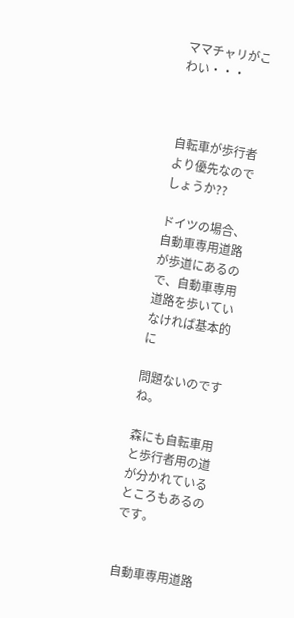ママチャリがこわい・・・



自転車が歩行者より優先なのでしょうか??

ドイツの場合、自動車専用道路が歩道にあるので、自動車専用道路を歩いていなければ基本的に

問題ないのですね。

森にも自転車用と歩行者用の道が分かれているところもあるのです。


自動車専用道路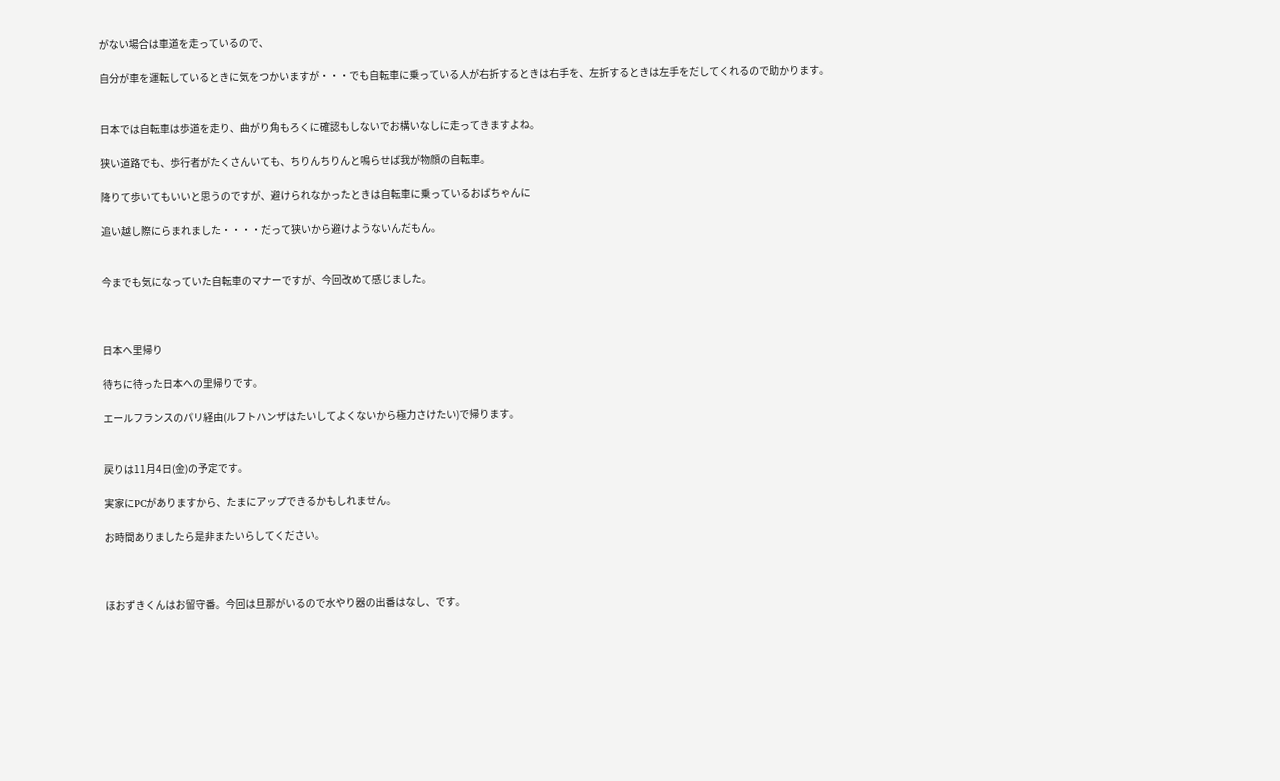がない場合は車道を走っているので、

自分が車を運転しているときに気をつかいますが・・・でも自転車に乗っている人が右折するときは右手を、左折するときは左手をだしてくれるので助かります。


日本では自転車は歩道を走り、曲がり角もろくに確認もしないでお構いなしに走ってきますよね。

狭い道路でも、歩行者がたくさんいても、ちりんちりんと鳴らせば我が物顔の自転車。

降りて歩いてもいいと思うのですが、避けられなかったときは自転車に乗っているおばちゃんに

追い越し際にらまれました・・・・だって狭いから避けようないんだもん。


今までも気になっていた自転車のマナーですが、今回改めて感じました。



日本へ里帰り

待ちに待った日本への里帰りです。

エールフランスのパリ経由(ルフトハンザはたいしてよくないから極力さけたい)で帰ります。


戻りは11月4日(金)の予定です。

実家にPCがありますから、たまにアップできるかもしれません。

お時間ありましたら是非またいらしてください。



ほおずきくんはお留守番。今回は旦那がいるので水やり器の出番はなし、です。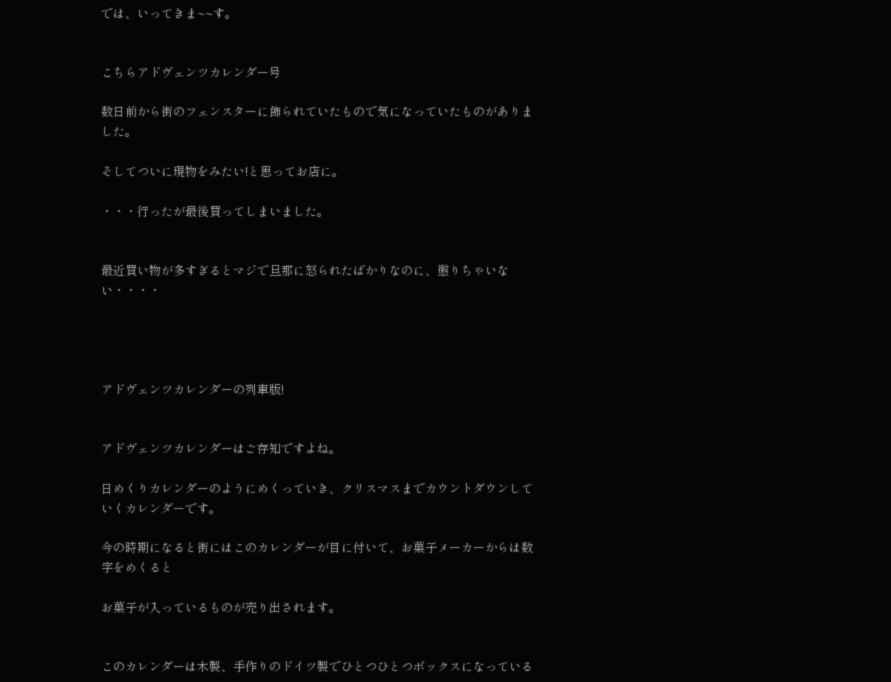では、いってきま~~す。


こちらアドヴェンツカレンダー号

数日前から街のフェンスターに飾られていたもので気になっていたものがありました。

そしてついに現物をみたい!と思ってお店に。

・・・行ったが最後買ってしまいました。


最近買い物が多すぎるとマジで旦那に怒られたばかりなのに、懲りちゃいない・・・・




アドヴェンツカレンダーの列車版!


アドヴェンツカレンダーはご存知ですよね。

日めくりカレンダーのようにめくっていき、クリスマスまでカウントダウンしていくカレンダーです。

今の時期になると街にはこのカレンダーが目に付いて、お菓子メーカーからは数字をめくると

お菓子が入っているものが売り出されます。


このカレンダーは木製、手作りのドイツ製でひとつひとつボックスになっている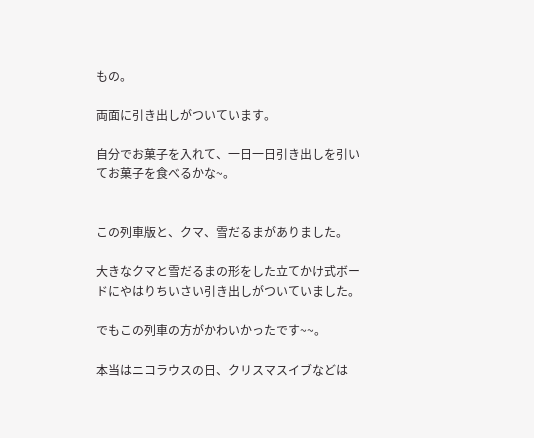もの。

両面に引き出しがついています。

自分でお菓子を入れて、一日一日引き出しを引いてお菓子を食べるかな~。


この列車版と、クマ、雪だるまがありました。

大きなクマと雪だるまの形をした立てかけ式ボードにやはりちいさい引き出しがついていました。

でもこの列車の方がかわいかったです~~。

本当はニコラウスの日、クリスマスイブなどは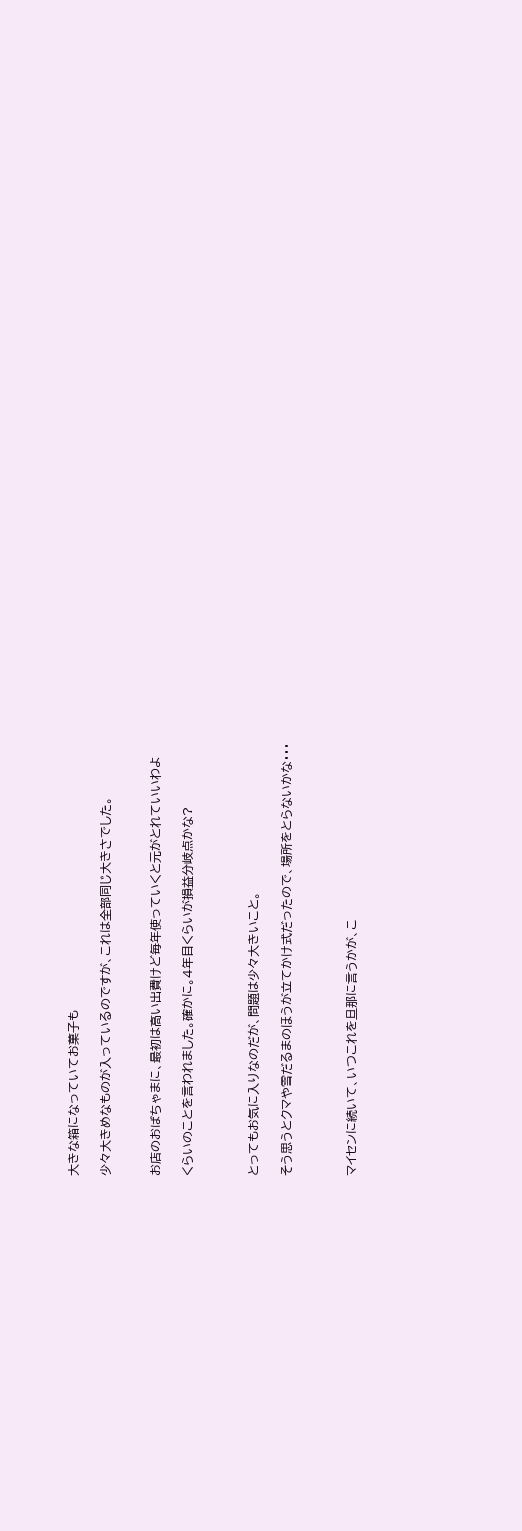大きな箱になっていてお菓子も

少々大きめなものが入っているのですが、これは全部同じ大きさでした。


お店のおばちゃまに、最初は高い出費けど毎年使っていくと元がとれていいわよ

くらいのことを言われました。確かに。4年目くらいが損益分岐点かな?



とってもお気に入りなのだが、問題は少々大きいこと。

そう思うとクマや雪だるまのほうが立てかけ式だったので、場所をとらないかな・・・



マイセンに続いて、いつこれを旦那に言うかが、こ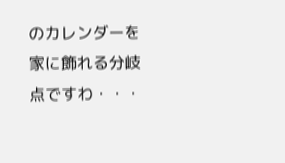のカレンダーを家に飾れる分岐点ですわ・・・